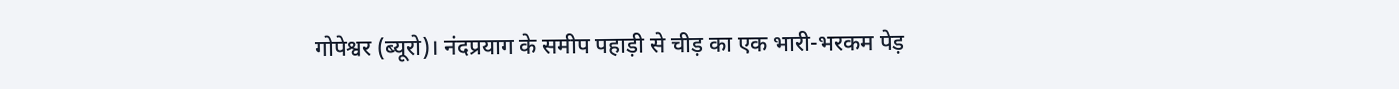गोपेश्वर (ब्यूरो)। नंदप्रयाग के समीप पहाड़ी से चीड़ का एक भारी-भरकम पेड़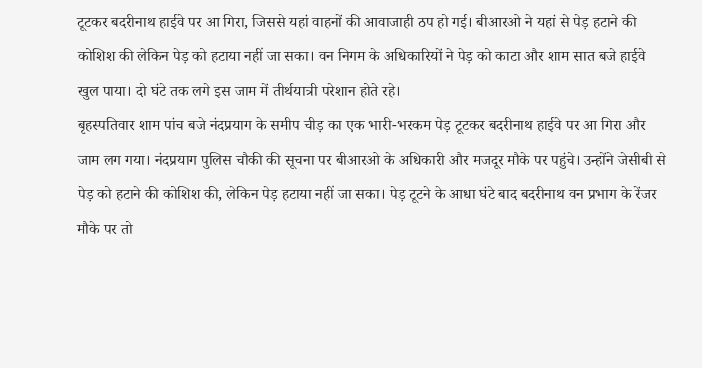टूटकर बदरीनाथ हाईवे पर आ गिरा, जिससे यहां वाहनों की आवाजाही ठप हो गई। बीआरओ ने यहां से पेड़ हटाने की कोशिश की लेकिन पेड़ को हटाया नहीं जा सका। वन निगम के अधिकारियों ने पेड़ को काटा और शाम सात बजे हाईवे खुल पाया। दो घंटे तक लगे इस जाम में तीर्थयात्री परेशान होते रहे।
बृहस्पतिवार शाम पांच बजे नंदप्रयाग के समीप चीड़ का एक भारी-भरकम पेड़ टूटकर बदरीनाथ हाईवे पर आ गिरा और जाम लग गया। नंदप्रयाग पुलिस चौकी की सूचना पर बीआरओ के अधिकारी और मजदूर मौके पर पहुंचे। उन्होंने जेसीबी से पेड़ को हटाने की कोशिश की, लेकिन पेड़ हटाया नहीं जा सका। पेड़ टूटने के आधा घंटे बाद बदरीनाथ वन प्रभाग के रेंजर मौके पर तो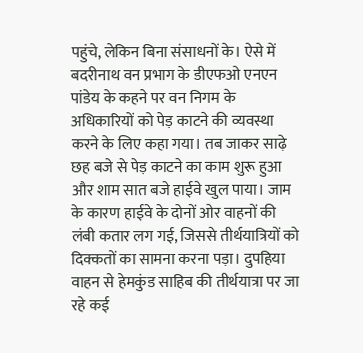पहुंचे, लेकिन बिना संसाधनों के। ऐसे में बदरीनाथ वन प्रभाग के डीएफओ एनएन पांडेय के कहने पर वन निगम के अधिकारियों को पेड़ काटने की व्यवस्था करने के लिए कहा गया। तब जाकर साढ़े छह बजे से पेड़ काटने का काम शुरू हुआ और शाम सात बजे हाईवे खुल पाया। जाम के कारण हाईवे के दोनों ओर वाहनों की लंबी कतार लग गई, जिससे तीर्थयात्रियों को दिक्कतों का सामना करना पड़ा। दुपहिया वाहन से हेमकुंड साहिब की तीर्थयात्रा पर जा रहे कई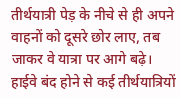तीर्थयात्री पेड़ के नीचे से ही अपने वाहनों को दूसरे छोर लाए, तब जाकर वे यात्रा पर आगे बढ़े। हाईवे बंद होने से कई तीर्थयात्रियों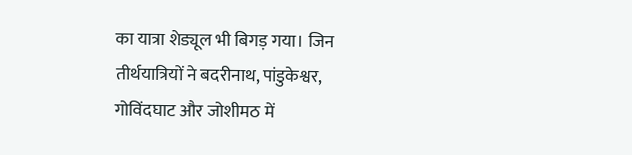का यात्रा शेड्यूल भी बिगड़ गया। जिन तीर्थयात्रियों ने बदरीनाथ, पांडुकेश्वर, गोविंदघाट और जोशीमठ में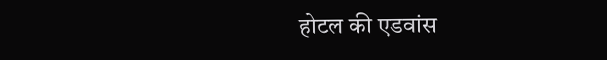होटल की एडवांस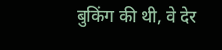बुकिंग की थी, वे देर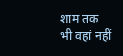शाम तक भी वहां नहीं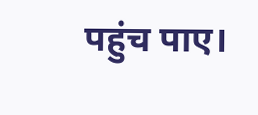पहुंच पाए।